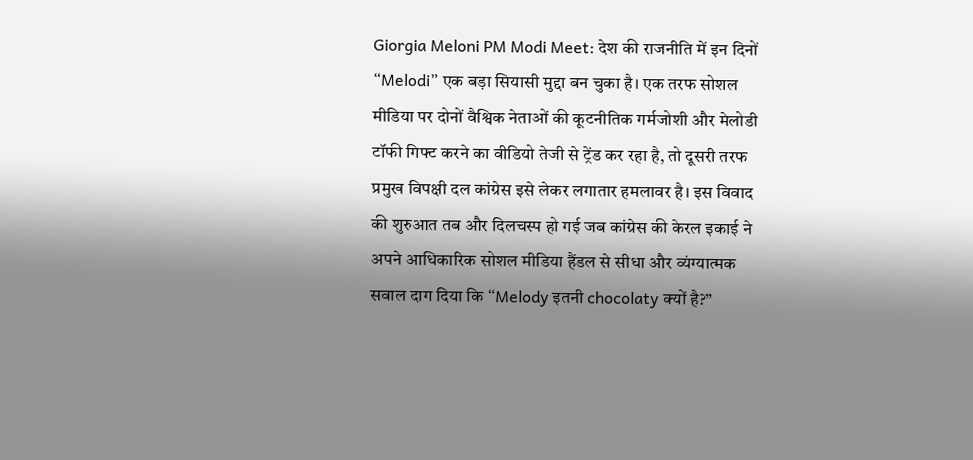Giorgia Meloni PM Modi Meet: देश की राजनीति में इन दिनों “Melodi” एक बड़ा सियासी मुद्दा बन चुका है। एक तरफ सोशल मीडिया पर दोनों वैश्विक नेताओं की कूटनीतिक गर्मजोशी और मेलोडी टॉफी गिफ्ट करने का वीडियो तेजी से ट्रेंड कर रहा है, तो दूसरी तरफ प्रमुख विपक्षी दल कांग्रेस इसे लेकर लगातार हमलावर है। इस विवाद की शुरुआत तब और दिलचस्प हो गई जब कांग्रेस की केरल इकाई ने अपने आधिकारिक सोशल मीडिया हैंडल से सीधा और व्यंग्यात्मक सवाल दाग दिया कि “Melody इतनी chocolaty क्यों है?”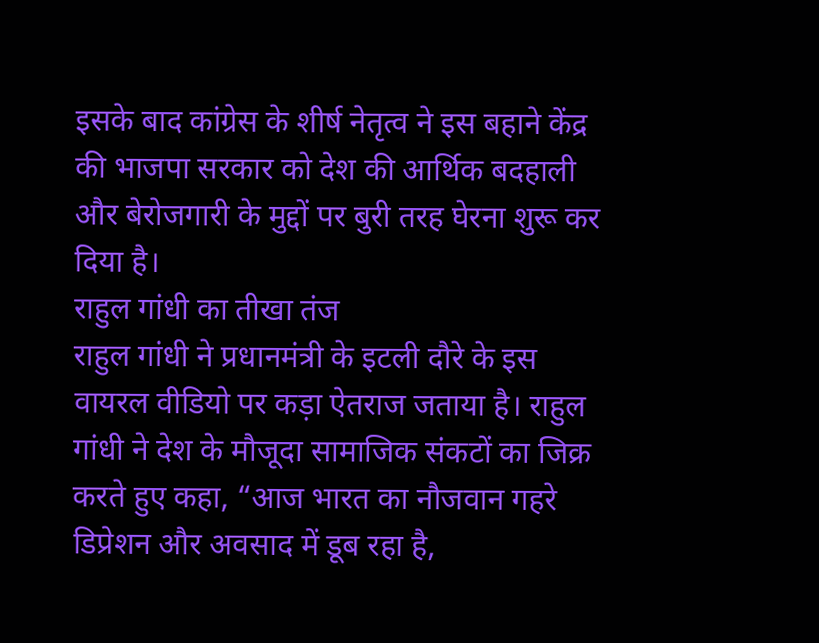इसके बाद कांग्रेस के शीर्ष नेतृत्व ने इस बहाने केंद्र की भाजपा सरकार को देश की आर्थिक बदहाली और बेरोजगारी के मुद्दों पर बुरी तरह घेरना शुरू कर दिया है।
राहुल गांधी का तीखा तंज
राहुल गांधी ने प्रधानमंत्री के इटली दौरे के इस वायरल वीडियो पर कड़ा ऐतराज जताया है। राहुल गांधी ने देश के मौजूदा सामाजिक संकटों का जिक्र करते हुए कहा, “आज भारत का नौजवान गहरे डिप्रेशन और अवसाद में डूब रहा है,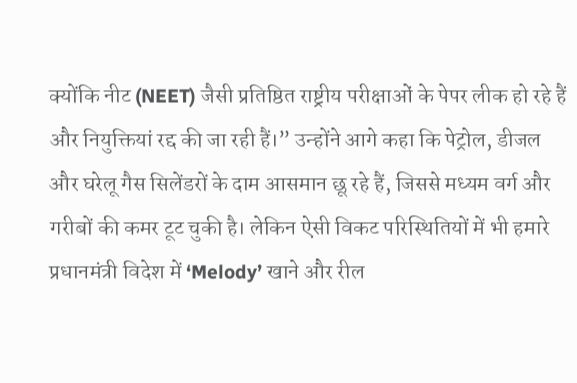क्योंकि नीट (NEET) जैसी प्रतिष्ठित राष्ट्रीय परीक्षाओं के पेपर लीक हो रहे हैं और नियुक्तियां रद्द की जा रही हैं।” उन्होंने आगे कहा कि पेट्रोल, डीजल और घरेलू गैस सिलेंडरों के दाम आसमान छू रहे हैं, जिससे मध्यम वर्ग और गरीबों की कमर टूट चुकी है। लेकिन ऐसी विकट परिस्थितियों में भी हमारे प्रधानमंत्री विदेश में ‘Melody’ खाने और रील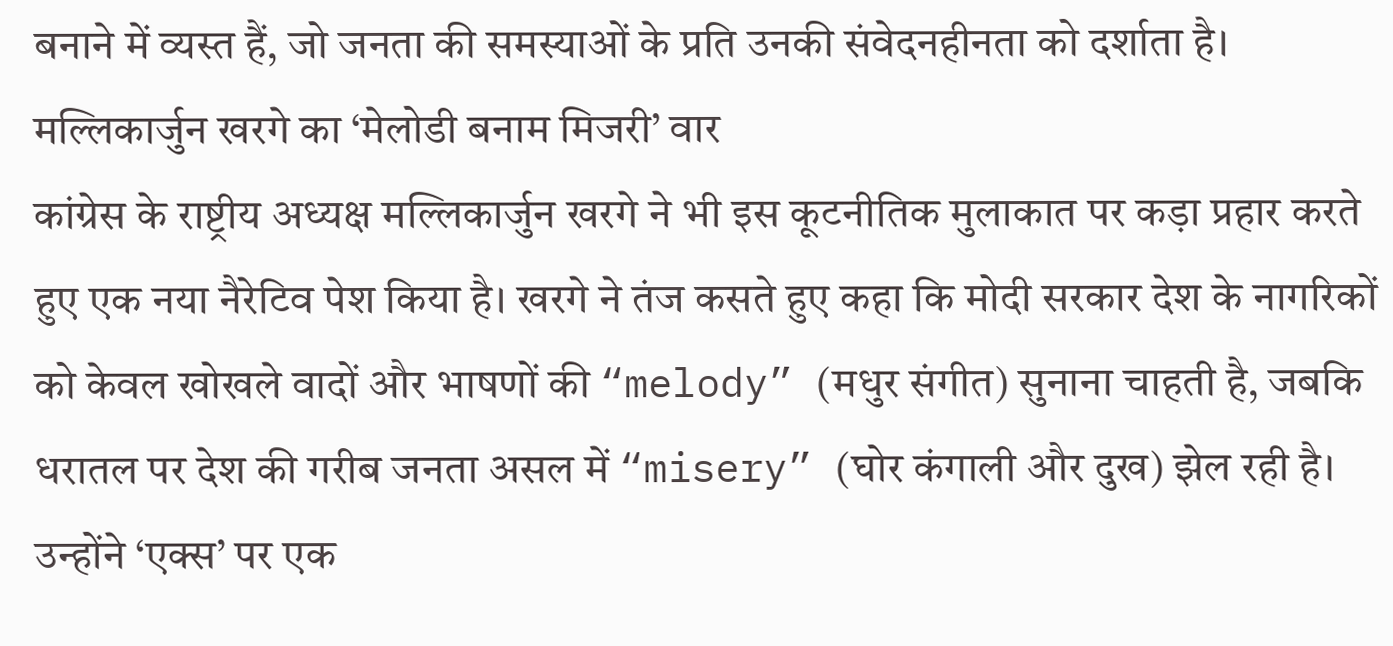बनाने में व्यस्त हैं, जो जनता की समस्याओं के प्रति उनकी संवेदनहीनता को दर्शाता है।
मल्लिकार्जुन खरगे का ‘मेलोडी बनाम मिजरी’ वार
कांग्रेस के राष्ट्रीय अध्यक्ष मल्लिकार्जुन खरगे ने भी इस कूटनीतिक मुलाकात पर कड़ा प्रहार करते हुए एक नया नैरेटिव पेश किया है। खरगे ने तंज कसते हुए कहा कि मोदी सरकार देश के नागरिकों को केवल खोखले वादों और भाषणों की “melody” (मधुर संगीत) सुनाना चाहती है, जबकि धरातल पर देश की गरीब जनता असल में “misery” (घोर कंगाली और दुख) झेल रही है। उन्होंने ‘एक्स’ पर एक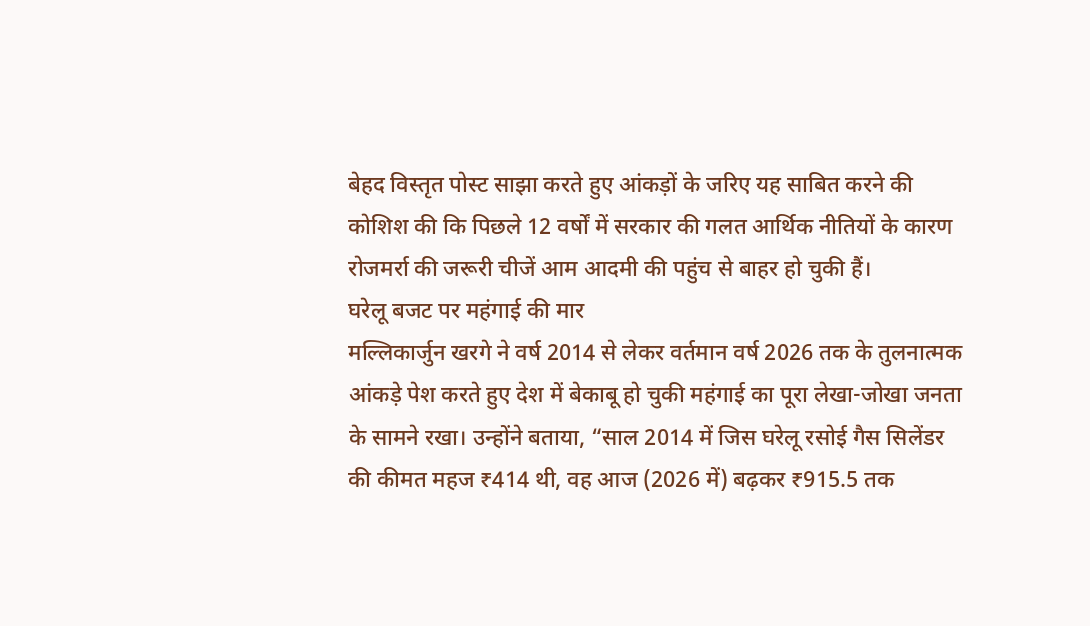बेहद विस्तृत पोस्ट साझा करते हुए आंकड़ों के जरिए यह साबित करने की कोशिश की कि पिछले 12 वर्षों में सरकार की गलत आर्थिक नीतियों के कारण रोजमर्रा की जरूरी चीजें आम आदमी की पहुंच से बाहर हो चुकी हैं।
घरेलू बजट पर महंगाई की मार
मल्लिकार्जुन खरगे ने वर्ष 2014 से लेकर वर्तमान वर्ष 2026 तक के तुलनात्मक आंकड़े पेश करते हुए देश में बेकाबू हो चुकी महंगाई का पूरा लेखा-जोखा जनता के सामने रखा। उन्होंने बताया, “साल 2014 में जिस घरेलू रसोई गैस सिलेंडर की कीमत महज ₹414 थी, वह आज (2026 में) बढ़कर ₹915.5 तक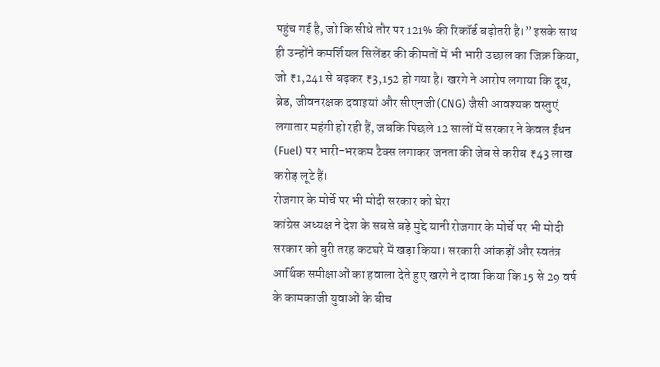पहुंच गई है, जो कि सीधे तौर पर 121% की रिकॉर्ड बढ़ोतरी है।” इसके साथ ही उन्होंने कमर्शियल सिलेंडर की कीमतों में भी भारी उछाल का जिक्र किया, जो ₹1,241 से बढ़कर ₹3,152 हो गया है। खरगे ने आरोप लगाया कि दूध, ब्रेड, जीवनरक्षक दवाइयां और सीएनजी (CNG) जैसी आवश्यक वस्तुएं लगातार महंगी हो रही हैं, जबकि पिछले 12 सालों में सरकार ने केवल ईंधन (Fuel) पर भारी-भरकम टैक्स लगाकर जनता की जेब से करीब ₹43 लाख करोड़ लूटे हैं।
रोजगार के मोर्चे पर भी मोदी सरकार को घेरा
कांग्रेस अध्यक्ष ने देश के सबसे बड़े मुद्दे यानी रोजगार के मोर्चे पर भी मोदी सरकार को बुरी तरह कटघरे में खड़ा किया। सरकारी आंकड़ों और स्वतंत्र आर्थिक समीक्षाओं का हवाला देते हुए खरगे ने दावा किया कि 15 से 29 वर्ष के कामकाजी युवाओं के बीच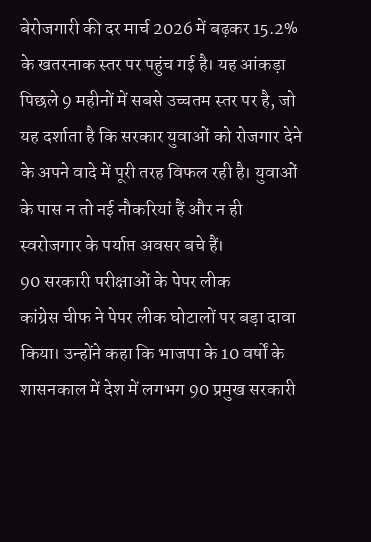बेरोजगारी की दर मार्च 2026 में बढ़कर 15.2% के खतरनाक स्तर पर पहुंच गई है। यह आंकड़ा पिछले 9 महीनों में सबसे उच्चतम स्तर पर है, जो यह दर्शाता है कि सरकार युवाओं को रोजगार देने के अपने वादे में पूरी तरह विफल रही है। युवाओं के पास न तो नई नौकरियां हैं और न ही स्वरोजगार के पर्याप्त अवसर बचे हैं।
90 सरकारी परीक्षाओं के पेपर लीक
कांग्रेस चीफ ने पेपर लीक घोटालों पर बड़ा दावा किया। उन्होंने कहा कि भाजपा के 10 वर्षों के शासनकाल में देश में लगभग 90 प्रमुख सरकारी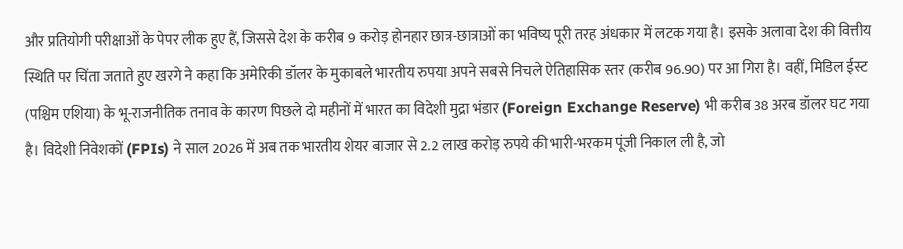और प्रतियोगी परीक्षाओं के पेपर लीक हुए हैं, जिससे देश के करीब 9 करोड़ होनहार छात्र-छात्राओं का भविष्य पूरी तरह अंधकार में लटक गया है। इसके अलावा देश की वित्तीय स्थिति पर चिंता जताते हुए खरगे ने कहा कि अमेरिकी डॉलर के मुकाबले भारतीय रुपया अपने सबसे निचले ऐतिहासिक स्तर (करीब 96.90) पर आ गिरा है। वहीं, मिडिल ईस्ट (पश्चिम एशिया) के भू-राजनीतिक तनाव के कारण पिछले दो महीनों में भारत का विदेशी मुद्रा भंडार (Foreign Exchange Reserve) भी करीब 38 अरब डॉलर घट गया है। विदेशी निवेशकों (FPIs) ने साल 2026 में अब तक भारतीय शेयर बाजार से 2.2 लाख करोड़ रुपये की भारी-भरकम पूंजी निकाल ली है, जो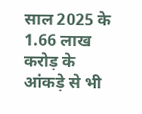साल 2025 के 1.66 लाख करोड़ के आंकड़े से भी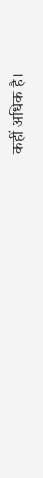कहीं अधिक है।